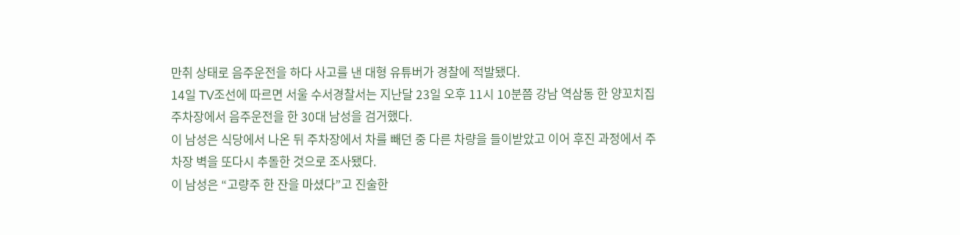만취 상태로 음주운전을 하다 사고를 낸 대형 유튜버가 경찰에 적발됐다.
14일 TV조선에 따르면 서울 수서경찰서는 지난달 23일 오후 11시 10분쯤 강남 역삼동 한 양꼬치집 주차장에서 음주운전을 한 30대 남성을 검거했다.
이 남성은 식당에서 나온 뒤 주차장에서 차를 빼던 중 다른 차량을 들이받았고 이어 후진 과정에서 주차장 벽을 또다시 추돌한 것으로 조사됐다.
이 남성은 “고량주 한 잔을 마셨다”고 진술한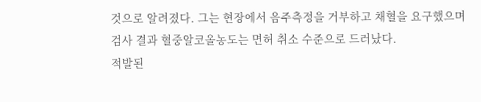것으로 알려졌다. 그는 현장에서 음주측정을 거부하고 채혈을 요구했으며 검사 결과 혈중알코올농도는 면허 취소 수준으로 드러났다.
적발된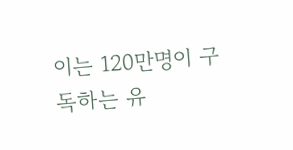이는 120만명이 구독하는 유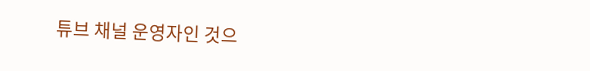튜브 채널 운영자인 것으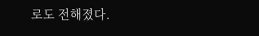로도 전해졌다.